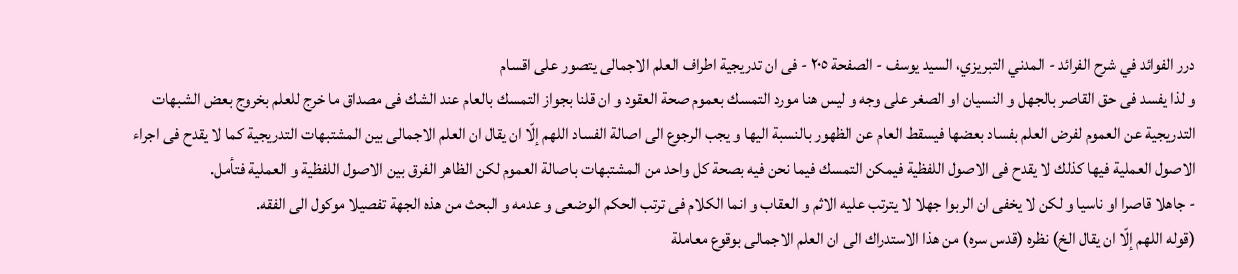درر الفوائد في شرح الفرائد - المدني التبريزي، السيد يوسف - الصفحة ٢٠٥ - فى ان تدريجية اطراف العلم الاجمالى يتصور على اقسام
و لذا يفسد فى حق القاصر بالجهل و النسيان او الصغر على وجه و ليس هنا مورد التمسك بعموم صحة العقود و ان قلنا بجواز التمسك بالعام عند الشك فى مصداق ما خرج للعلم بخروج بعض الشبهات التدريجية عن العموم لفرض العلم بفساد بعضها فيسقط العام عن الظهور بالنسبة اليها و يجب الرجوع الى اصالة الفساد اللهم إلّا ان يقال ان العلم الاجمالى بين المشتبهات التدريجية كما لا يقدح فى اجراء الاصول العملية فيها كذلك لا يقدح فى الاصول اللفظية فيمكن التمسك فيما نحن فيه بصحة كل واحد من المشتبهات باصالة العموم لكن الظاهر الفرق بين الاصول اللفظية و العملية فتأمل.
- جاهلا قاصرا او ناسيا و لكن لا يخفى ان الربوا جهلا لا يترتب عليه الاثم و العقاب و انما الكلام فى ترتب الحكم الوضعى و عدمه و البحث من هذه الجهة تفصيلا موكول الى الفقه.
(قوله اللهم إلّا ان يقال الخ) نظره (قدس سره) من هذا الاستدراك الى ان العلم الاجمالى بوقوع معاملة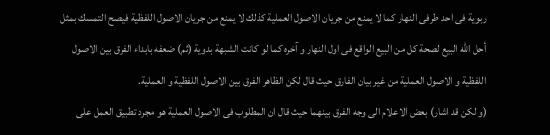ربوية فى احد طرفى النهار كما لا يمنع من جريان الاصول العملية كذلك لا يمنع من جريان الاصول اللفظية فيصح التمسك بمثل أحل اللّه البيع لصحة كل من البيع الواقع فى اول النهار و آخره كما لو كانت الشبهة بدوية (ثم) ضعفه بابداء الفرق بين الاصول اللفظية و الاصول العملية من غير بيان الفارق حيث قال لكن الظاهر الفرق بين الاصول اللفظية و العملية.
(و لكن قد اشار) بعض الاعلام الى وجه الفرق بينهما حيث قال ان المطلوب فى الاصول العملية هو مجرد تطبيق العمل على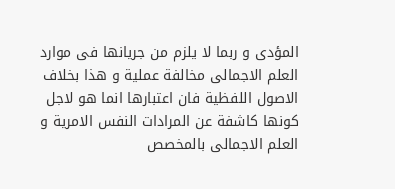المؤدى و ربما لا يلزم من جريانها فى موارد العلم الاجمالى مخالفة عملية و هذا بخلاف الاصول اللفظية فان اعتبارها انما هو لاجل كونها كاشفة عن المرادات النفس الامرية و العلم الاجمالى بالمخصص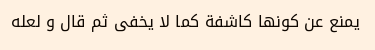يمنع عن كونها كاشفة كما لا يخفى ثم قال و لعله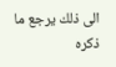الى ذلك يرجع ما ذكره